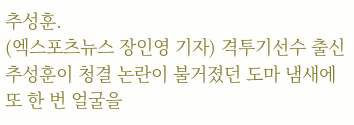추성훈.
(엑스포츠뉴스 장인영 기자) 격투기선수 출신 추성훈이 청결 논란이 불거졌던 도마 냄새에 또 한 번 얼굴을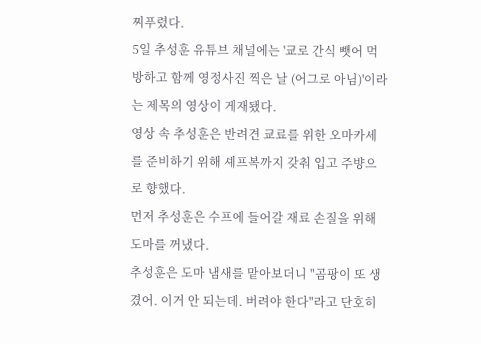찌푸렸다.
5일 추성훈 유튜브 채널에는 '쿄로 간식 뺏어 먹방하고 함께 영정사진 찍은 날 (어그로 아님)'이라는 제목의 영상이 게재됐다.
영상 속 추성훈은 반려견 쿄료를 위한 오마카세를 준비하기 위해 셰프복까지 갖춰 입고 주뱡으로 향했다.
먼저 추성훈은 수프에 들어갈 재료 손질을 위해 도마를 꺼냈다.
추성훈은 도마 냄새를 맡아보더니 "곰팡이 또 생겼어. 이거 안 되는데. 버려야 한다"라고 단호히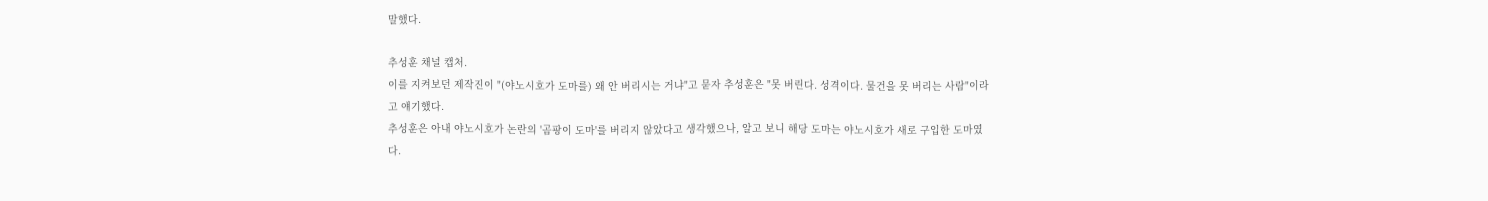말했다.

추성훈 채널 캡처.
이를 지켜보던 제작진이 "(야노시호가 도마를) 왜 안 버리시는 거냐"고 묻자 추성훈은 "못 버린다. 성격이다. 물건을 못 버리는 사람"이라고 얘기했다.
추성훈은 아내 야노시호가 논란의 '곰팡이 도마'를 버리지 않았다고 생각했으나, 알고 보니 해당 도마는 야노시호가 새로 구입한 도마였다.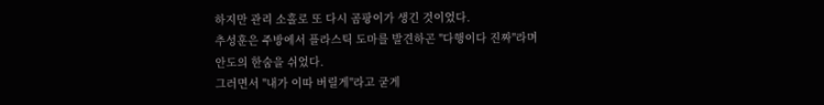하지만 관리 소홀로 또 다시 곰팡이가 생긴 것이었다.
추성훈은 주방에서 플라스틱 도마를 발견하곤 "다행이다 진짜"라며 안도의 한숨을 쉬었다.
그러면서 "내가 이따 버릴게"라고 굳게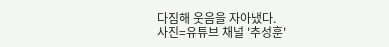다짐해 웃음을 자아냈다.
사진=유튜브 채널 '추성훈'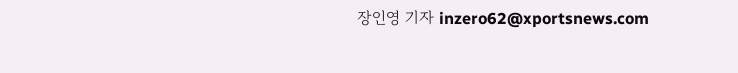장인영 기자 inzero62@xportsnews.com